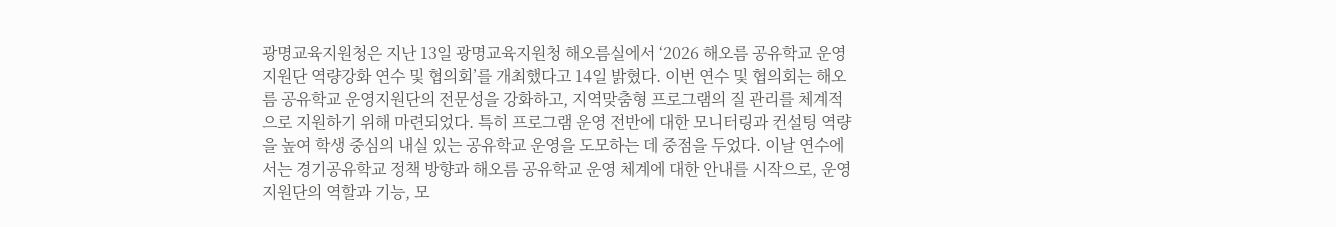광명교육지원청은 지난 13일 광명교육지원청 해오름실에서 ‘2026 해오름 공유학교 운영지원단 역량강화 연수 및 협의회’를 개최했다고 14일 밝혔다. 이번 연수 및 협의회는 해오름 공유학교 운영지원단의 전문성을 강화하고, 지역맞춤형 프로그램의 질 관리를 체계적으로 지원하기 위해 마련되었다. 특히 프로그램 운영 전반에 대한 모니터링과 컨설팅 역량을 높여 학생 중심의 내실 있는 공유학교 운영을 도모하는 데 중점을 두었다. 이날 연수에서는 경기공유학교 정책 방향과 해오름 공유학교 운영 체계에 대한 안내를 시작으로, 운영지원단의 역할과 기능, 모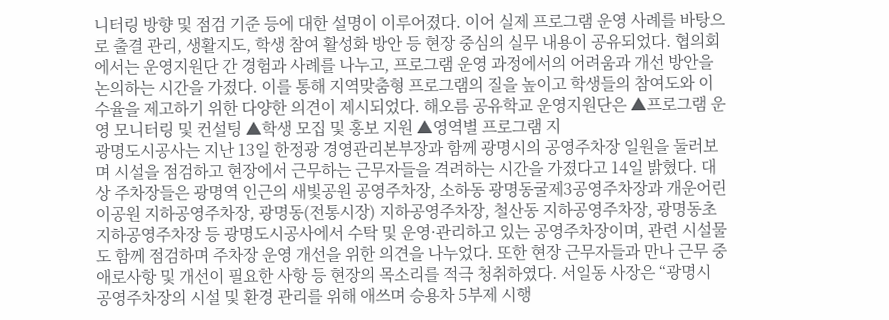니터링 방향 및 점검 기준 등에 대한 설명이 이루어졌다. 이어 실제 프로그램 운영 사례를 바탕으로 출결 관리, 생활지도, 학생 참여 활성화 방안 등 현장 중심의 실무 내용이 공유되었다. 협의회에서는 운영지원단 간 경험과 사례를 나누고, 프로그램 운영 과정에서의 어려움과 개선 방안을 논의하는 시간을 가졌다. 이를 통해 지역맞춤형 프로그램의 질을 높이고 학생들의 참여도와 이수율을 제고하기 위한 다양한 의견이 제시되었다. 해오름 공유학교 운영지원단은 ▲프로그램 운영 모니터링 및 컨설팅 ▲학생 모집 및 홍보 지원 ▲영역별 프로그램 지
광명도시공사는 지난 13일 한정광 경영관리본부장과 함께 광명시의 공영주차장 일원을 둘러보며 시설을 점검하고 현장에서 근무하는 근무자들을 격려하는 시간을 가졌다고 14일 밝혔다. 대상 주차장들은 광명역 인근의 새빛공원 공영주차장, 소하동 광명동굴제3공영주차장과 개운어린이공원 지하공영주차장, 광명동(전통시장) 지하공영주차장, 철산동 지하공영주차장, 광명동초지하공영주차장 등 광명도시공사에서 수탁 및 운영·관리하고 있는 공영주차장이며, 관련 시설물도 함께 점검하며 주차장 운영 개선을 위한 의견을 나누었다. 또한 현장 근무자들과 만나 근무 중 애로사항 및 개선이 필요한 사항 등 현장의 목소리를 적극 청취하였다. 서일동 사장은 “광명시 공영주차장의 시설 및 환경 관리를 위해 애쓰며 승용차 5부제 시행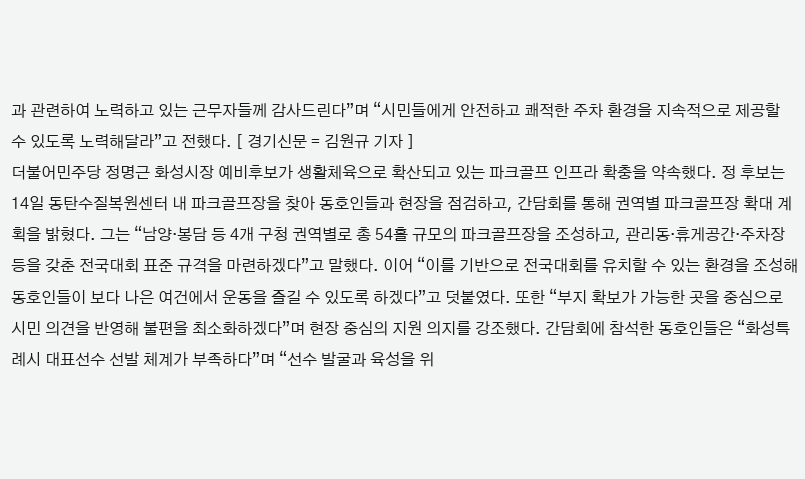과 관련하여 노력하고 있는 근무자들께 감사드린다”며 “시민들에게 안전하고 쾌적한 주차 환경을 지속적으로 제공할 수 있도록 노력해달라”고 전했다. [ 경기신문 = 김원규 기자 ]
더불어민주당 정명근 화성시장 예비후보가 생활체육으로 확산되고 있는 파크골프 인프라 확충을 약속했다. 정 후보는 14일 동탄수질복원센터 내 파크골프장을 찾아 동호인들과 현장을 점검하고, 간담회를 통해 권역별 파크골프장 확대 계획을 밝혔다. 그는 “남양·봉담 등 4개 구청 권역별로 총 54홀 규모의 파크골프장을 조성하고, 관리동·휴게공간·주차장 등을 갖춘 전국대회 표준 규격을 마련하겠다”고 말했다. 이어 “이를 기반으로 전국대회를 유치할 수 있는 환경을 조성해 동호인들이 보다 나은 여건에서 운동을 즐길 수 있도록 하겠다”고 덧붙였다. 또한 “부지 확보가 가능한 곳을 중심으로 시민 의견을 반영해 불편을 최소화하겠다”며 현장 중심의 지원 의지를 강조했다. 간담회에 참석한 동호인들은 “화성특례시 대표선수 선발 체계가 부족하다”며 “선수 발굴과 육성을 위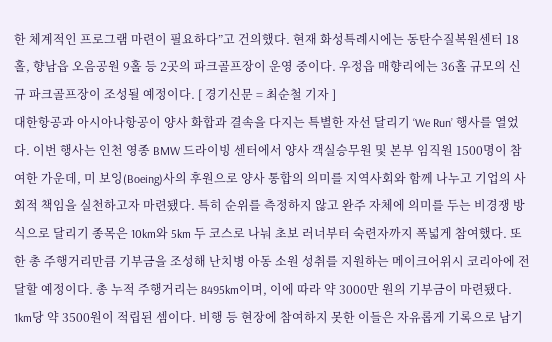한 체계적인 프로그램 마련이 필요하다”고 건의했다. 현재 화성특례시에는 동탄수질복원센터 18홀, 향남읍 오음공원 9홀 등 2곳의 파크골프장이 운영 중이다. 우정읍 매향리에는 36홀 규모의 신규 파크골프장이 조성될 예정이다. [ 경기신문 = 최순철 기자 ]
대한항공과 아시아나항공이 양사 화합과 결속을 다지는 특별한 자선 달리기 ‘We Run’ 행사를 열었다. 이번 행사는 인천 영종 BMW 드라이빙 센터에서 양사 객실승무원 및 본부 임직원 1500명이 참여한 가운데, 미 보잉(Boeing)사의 후원으로 양사 통합의 의미를 지역사회와 함께 나누고 기업의 사회적 책임을 실천하고자 마련됐다. 특히 순위를 측정하지 않고 완주 자체에 의미를 두는 비경쟁 방식으로 달리기 종목은 10km와 5km 두 코스로 나눠 초보 러너부터 숙련자까지 폭넓게 참여했다. 또한 총 주행거리만큼 기부금을 조성해 난치병 아동 소원 성취를 지원하는 메이크어위시 코리아에 전달할 예정이다. 총 누적 주행거리는 8495km이며, 이에 따라 약 3000만 원의 기부금이 마련됐다. 1km당 약 3500원이 적립된 셈이다. 비행 등 현장에 참여하지 못한 이들은 자유롭게 기록으로 남기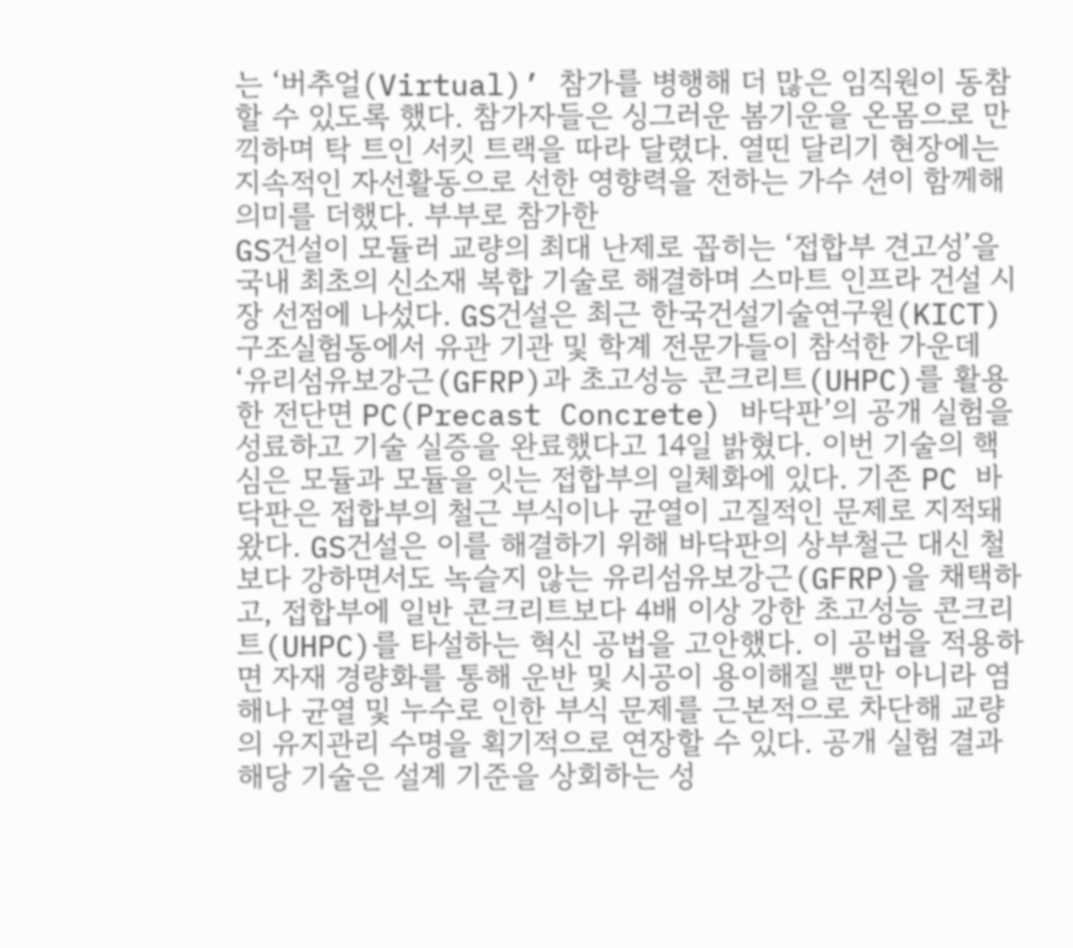는 ‘버추얼(Virtual)’ 참가를 병행해 더 많은 임직원이 동참할 수 있도록 했다. 참가자들은 싱그러운 봄기운을 온몸으로 만끽하며 탁 트인 서킷 트랙을 따라 달렸다. 열띤 달리기 현장에는 지속적인 자선활동으로 선한 영향력을 전하는 가수 션이 함께해 의미를 더했다. 부부로 참가한
GS건설이 모듈러 교량의 최대 난제로 꼽히는 ‘접합부 견고성’을 국내 최초의 신소재 복합 기술로 해결하며 스마트 인프라 건설 시장 선점에 나섰다. GS건설은 최근 한국건설기술연구원(KICT) 구조실험동에서 유관 기관 및 학계 전문가들이 참석한 가운데 ‘유리섬유보강근(GFRP)과 초고성능 콘크리트(UHPC)를 활용한 전단면 PC(Precast Concrete) 바닥판’의 공개 실험을 성료하고 기술 실증을 완료했다고 14일 밝혔다. 이번 기술의 핵심은 모듈과 모듈을 잇는 접합부의 일체화에 있다. 기존 PC 바닥판은 접합부의 철근 부식이나 균열이 고질적인 문제로 지적돼 왔다. GS건설은 이를 해결하기 위해 바닥판의 상부철근 대신 철보다 강하면서도 녹슬지 않는 유리섬유보강근(GFRP)을 채택하고, 접합부에 일반 콘크리트보다 4배 이상 강한 초고성능 콘크리트(UHPC)를 타설하는 혁신 공법을 고안했다. 이 공법을 적용하면 자재 경량화를 통해 운반 및 시공이 용이해질 뿐만 아니라 염해나 균열 및 누수로 인한 부식 문제를 근본적으로 차단해 교량의 유지관리 수명을 획기적으로 연장할 수 있다. 공개 실험 결과 해당 기술은 설계 기준을 상회하는 성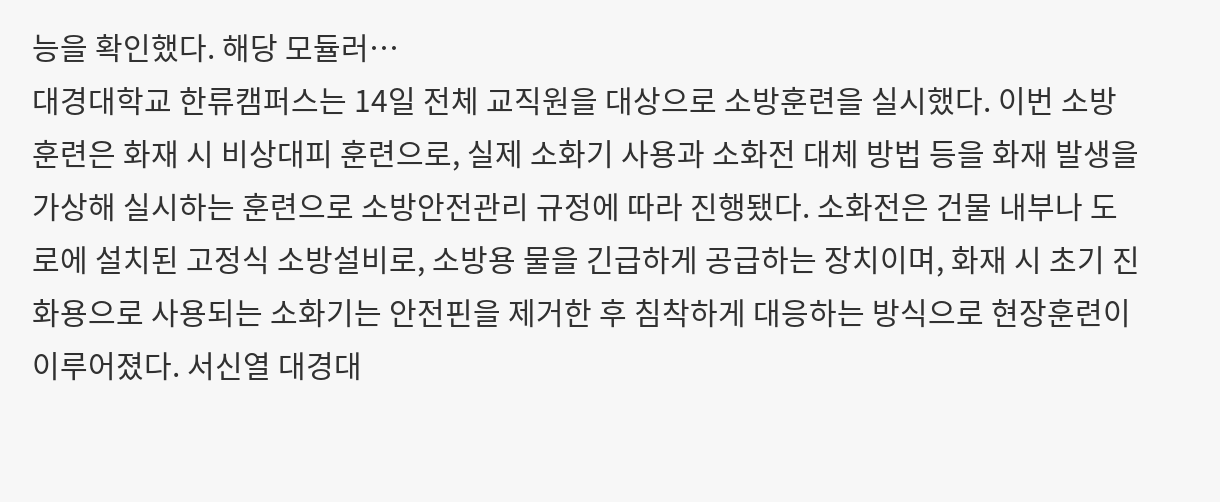능을 확인했다. 해당 모듈러…
대경대학교 한류캠퍼스는 14일 전체 교직원을 대상으로 소방훈련을 실시했다. 이번 소방훈련은 화재 시 비상대피 훈련으로, 실제 소화기 사용과 소화전 대체 방법 등을 화재 발생을 가상해 실시하는 훈련으로 소방안전관리 규정에 따라 진행됐다. 소화전은 건물 내부나 도로에 설치된 고정식 소방설비로, 소방용 물을 긴급하게 공급하는 장치이며, 화재 시 초기 진화용으로 사용되는 소화기는 안전핀을 제거한 후 침착하게 대응하는 방식으로 현장훈련이 이루어졌다. 서신열 대경대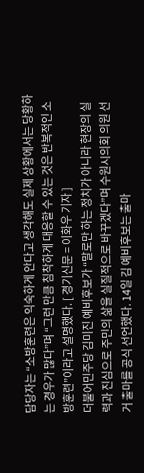담당자는 “소방훈련은 익숙하게 안다고 생각해도 실제 상황에서는 당황하는 경우가 많다”며 “그런 만큼 침착하게 대응할 수 있는 것은 반복적인 소방훈련”이라고 설명했다. [ 경기신문 = 이화우 기자 ]
더불어민주당 김미진 예비후보가 “말로만 하는 정치가 아니라 현장의 실력과 진심으로 주민의 삶을 실질적으로 바꾸겠다”며 수원시의회 의원 선거 출마를 공식 선언했다. 14일 김 예비후보는 출마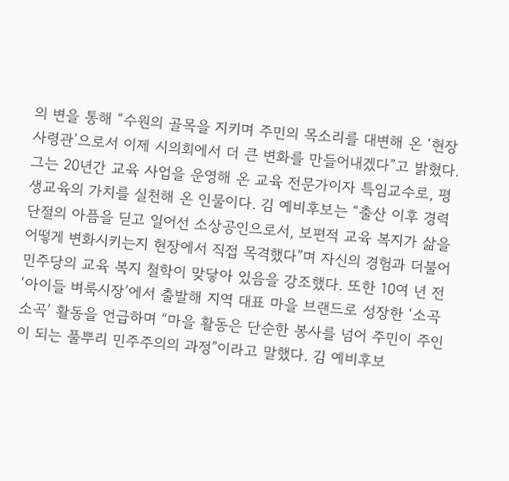의 변을 통해 “수원의 골목을 지키며 주민의 목소리를 대변해 온 ‘현장 사령관’으로서 이제 시의회에서 더 큰 변화를 만들어내겠다”고 밝혔다. 그는 20년간 교육 사업을 운영해 온 교육 전문가이자 특임교수로, 평생교육의 가치를 실천해 온 인물이다. 김 예비후보는 “출산 이후 경력 단절의 아픔을 딛고 일어선 소상공인으로서, 보편적 교육 복지가 삶을 어떻게 변화시키는지 현장에서 직접 목격했다”며 자신의 경험과 더불어민주당의 교육 복지 철학이 맞닿아 있음을 강조했다. 또한 10여 년 전 ‘아이들 벼룩시장’에서 출발해 지역 대표 마을 브랜드로 성장한 ‘소곡소곡’ 활동을 언급하며 “마을 활동은 단순한 봉사를 넘어 주민이 주인이 되는 풀뿌리 민주주의의 과정”이라고 말했다. 김 예비후보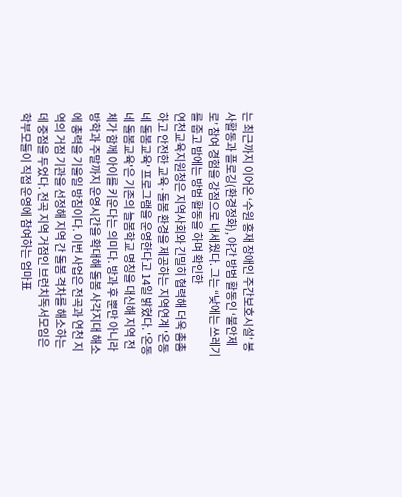는 최근까지 이어온 ‘수원 홍재 장애인 주간보호시설’ 봉사활동과 플로깅(환경정화), 야간 방범 활동인 ‘불안제로’ 참여 경험을 강점으로 내세웠다. 그는 “낮에는 쓰레기를 줍고 밤에는 방범 활동을 하며 확인한
연천교육지원청은 지역사회와 긴밀히 협력해 더욱 촘촘하고 안전한 교육·돌봄 환경을 제공하는 지역연계 '온동네 돌봄교육' 프로그램을 운영한다고 14일 밝혔다. '온동네 돌봄교육'은 기존의 늘봄학교 명칭을 대신해 지역 전체가 함께 아이를 키운다는 의미다. 방과 후 뿐만 아니라 방학과 주말까지 운영시간을 확대해 돌봄 사각지대 해소에 총력을 기울일 방침이다. 이번 사업은 전곡과 연천 지역의 거점 기관을 선정해 지역 간 돌봄 격차를 해소하는 데 중점을 두었다. 전곡 지역 거점인 브런치독서모임은 학부모들이 직접 운영에 참여하는 엄마표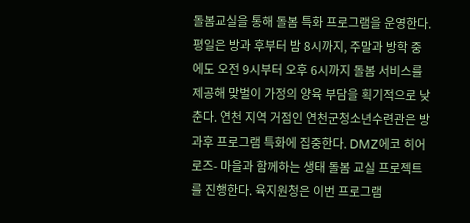돌봄교실을 통해 돌봄 특화 프로그램을 운영한다. 평일은 방과 후부터 밤 8시까지, 주말과 방학 중에도 오전 9시부터 오후 6시까지 돌봄 서비스를 제공해 맞벌이 가정의 양육 부담을 획기적으로 낮춘다. 연천 지역 거점인 연천군청소년수련관은 방과후 프로그램 특화에 집중한다. DMZ에코 히어로즈- 마을과 함께하는 생태 돌봄 교실 프로젝트를 진행한다. 육지원청은 이번 프로그램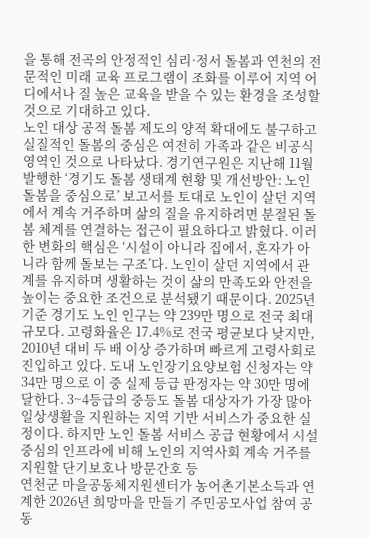을 통해 전곡의 안정적인 심리·정서 돌봄과 연천의 전문적인 미래 교육 프로그램이 조화를 이루어 지역 어디에서나 질 높은 교육을 받을 수 있는 환경을 조성할 것으로 기대하고 있다.
노인 대상 공적 돌봄 제도의 양적 확대에도 불구하고 실질적인 돌봄의 중심은 여전히 가족과 같은 비공식 영역인 것으로 나타났다. 경기연구원은 지난해 11월 발행한 ‘경기도 돌봄 생태계 현황 및 개선방안: 노인 돌봄을 중심으로’ 보고서를 토대로 노인이 살던 지역에서 계속 거주하며 삶의 질을 유지하려면 분절된 돌봄 체계를 연결하는 접근이 필요하다고 밝혔다. 이러한 변화의 핵심은 ‘시설이 아니라 집에서, 혼자가 아니라 함께 돌보는 구조’다. 노인이 살던 지역에서 관계를 유지하며 생활하는 것이 삶의 만족도와 안전을 높이는 중요한 조건으로 분석됐기 때문이다. 2025년 기준 경기도 노인 인구는 약 239만 명으로 전국 최대 규모다. 고령화율은 17.4%로 전국 평균보다 낮지만, 2010년 대비 두 배 이상 증가하며 빠르게 고령사회로 진입하고 있다. 도내 노인장기요양보험 신청자는 약 34만 명으로 이 중 실제 등급 판정자는 약 30만 명에 달한다. 3~4등급의 중등도 돌봄 대상자가 가장 많아 일상생활을 지원하는 지역 기반 서비스가 중요한 실정이다. 하지만 노인 돌봄 서비스 공급 현황에서 시설 중심의 인프라에 비해 노인의 지역사회 계속 거주를 지원할 단기보호나 방문간호 등
연천군 마을공동체지원센터가 농어촌기본소득과 연계한 2026년 희망마을 만들기 주민공모사업 참여 공동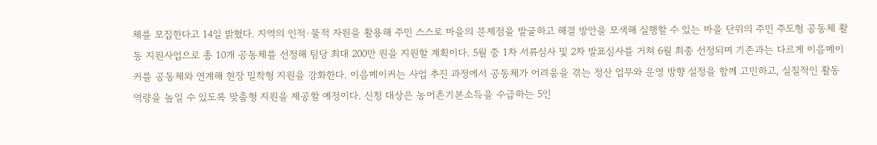체를 모집한다고 14일 밝혔다. 지역의 인적·물적 자원을 활용해 주민 스스로 마을의 문제점을 발굴하고 해결 방안을 모색해 실행할 수 있는 마을 단위의 주민 주도형 공동체 활동 지원사업으로 총 10개 공동체를 선정해 팀당 최대 200만 원을 지원할 계획이다. 5월 중 1차 서류심사 및 2차 발표심사를 거쳐 6월 최종 선정되며 기존과는 다르게 이음메이커를 공동체와 연계해 현장 밀착형 지원을 강화한다. 이음메이커는 사업 추진 과정에서 공동체가 어려움을 겪는 정산 업무와 운영 방향 설정을 함께 고민하고, 실질적인 활동 역량을 높일 수 있도록 맞춤형 지원을 제공할 예정이다. 신청 대상은 농어촌기본소득을 수급하는 5인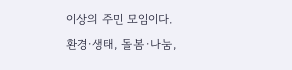이상의 주민 모임이다. 환경·생태, 돌봄·나눔,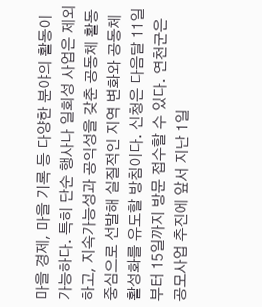마을 경제, 마을 기록 등 다양한 분야의 활동이 가능하다. 특히 단순 행사나 일회성 사업은 제외하고, 지속가능성과 공익성을 갖춘 공동체 활동 중심으로 선발해 실질적인 지역 변화와 공동체 활성화를 유도할 방침이다. 신청은 다음달 11일부터 15일까지 방문 접수할 수 있다. 연천군은 공모사업 추진에 앞서 지난 1일